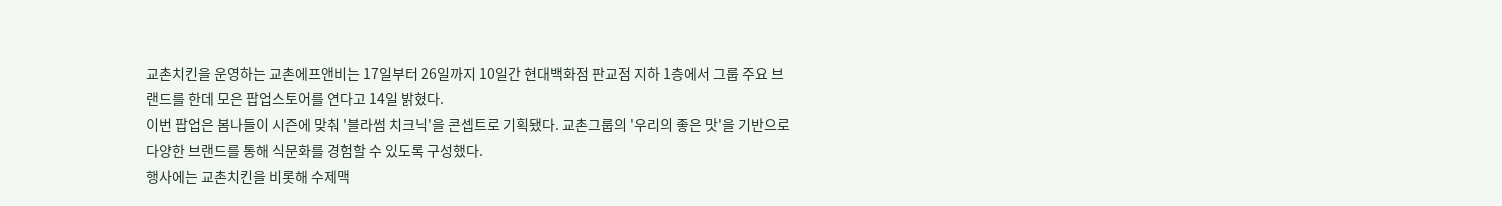교촌치킨을 운영하는 교촌에프앤비는 17일부터 26일까지 10일간 현대백화점 판교점 지하 1층에서 그룹 주요 브랜드를 한데 모은 팝업스토어를 연다고 14일 밝혔다.
이번 팝업은 봄나들이 시즌에 맞춰 '블라썸 치크닉'을 콘셉트로 기획됐다. 교촌그룹의 '우리의 좋은 맛'을 기반으로 다양한 브랜드를 통해 식문화를 경험할 수 있도록 구성했다.
행사에는 교촌치킨을 비롯해 수제맥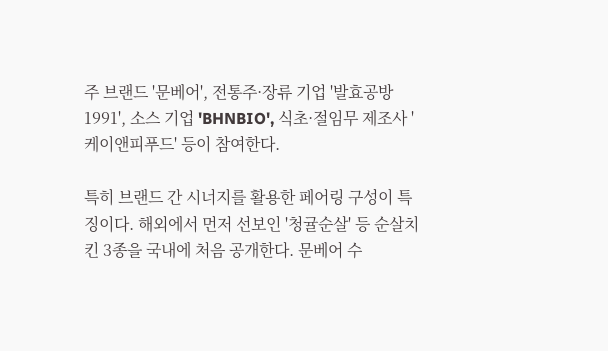주 브랜드 '문베어', 전통주·장류 기업 '발효공방1991', 소스 기업 'BHNBIO', 식초·절임무 제조사 '케이앤피푸드' 등이 참여한다.

특히 브랜드 간 시너지를 활용한 페어링 구성이 특징이다. 해외에서 먼저 선보인 '청귤순살' 등 순살치킨 3종을 국내에 처음 공개한다. 문베어 수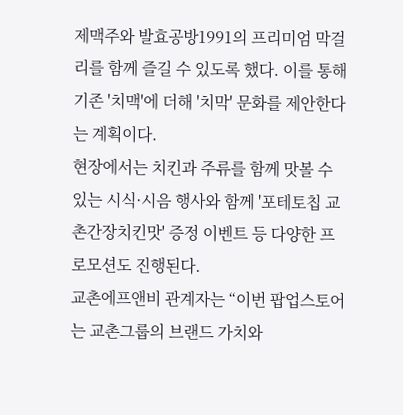제맥주와 발효공방1991의 프리미엄 막걸리를 함께 즐길 수 있도록 했다. 이를 통해 기존 '치맥'에 더해 '치막' 문화를 제안한다는 계획이다.
현장에서는 치킨과 주류를 함께 맛볼 수 있는 시식·시음 행사와 함께 '포테토칩 교촌간장치킨맛' 증정 이벤트 등 다양한 프로모션도 진행된다.
교촌에프앤비 관계자는 “이번 팝업스토어는 교촌그룹의 브랜드 가치와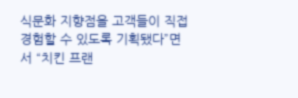식문화 지향점을 고객들이 직접 경험할 수 있도록 기획됐다”면서 “치킨 프랜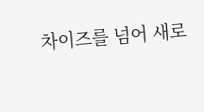차이즈를 넘어 새로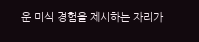운 미식 경험을 제시하는 자리가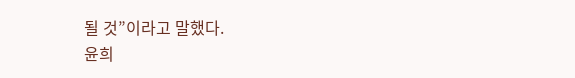될 것”이라고 말했다.
윤희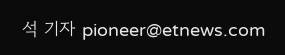석 기자 pioneer@etnews.com